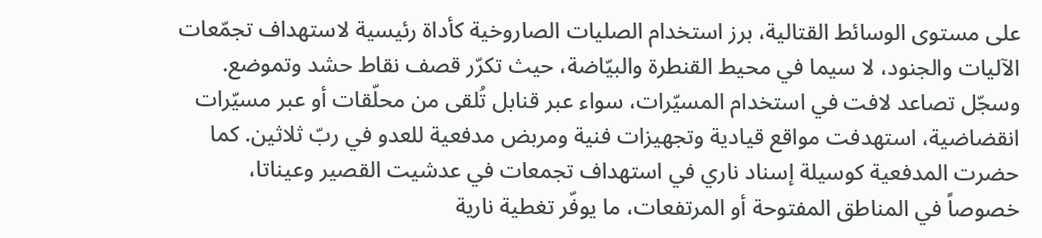على مستوى الوسائط القتالية، برز استخدام الصليات الصاروخية كأداة رئيسية لاستهداف تجمّعات الآليات والجنود، لا سيما في محيط القنطرة والبيّاضة، حيث تكرّر قصف نقاط حشد وتموضع. وسجّل تصاعد لافت في استخدام المسيّرات، سواء عبر قنابل تُلقى من محلّقات أو عبر مسيّرات انقضاضية، استهدفت مواقع قيادية وتجهيزات فنية ومربض مدفعية للعدو في ربّ ثلاثين. كما حضرت المدفعية كوسيلة إسناد ناري في استهداف تجمعات في عدشيت القصير وعيناتا، خصوصاً في المناطق المفتوحة أو المرتفعات، ما يوفّر تغطية نارية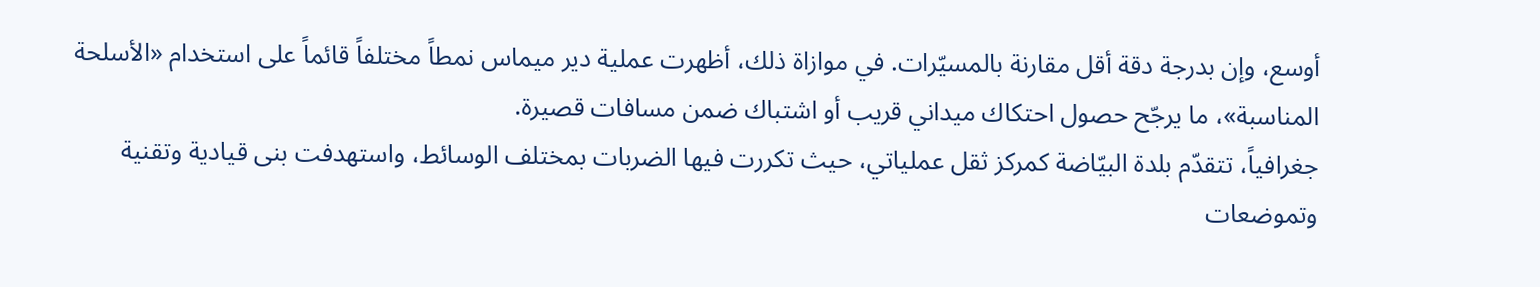أوسع، وإن بدرجة دقة أقل مقارنة بالمسيّرات. في موازاة ذلك، أظهرت عملية دير ميماس نمطاً مختلفاً قائماً على استخدام «الأسلحة المناسبة»، ما يرجّح حصول احتكاك ميداني قريب أو اشتباك ضمن مسافات قصيرة.
جغرافياً، تتقدّم بلدة البيّاضة كمركز ثقل عملياتي، حيث تكررت فيها الضربات بمختلف الوسائط، واستهدفت بنى قيادية وتقنية وتموضعات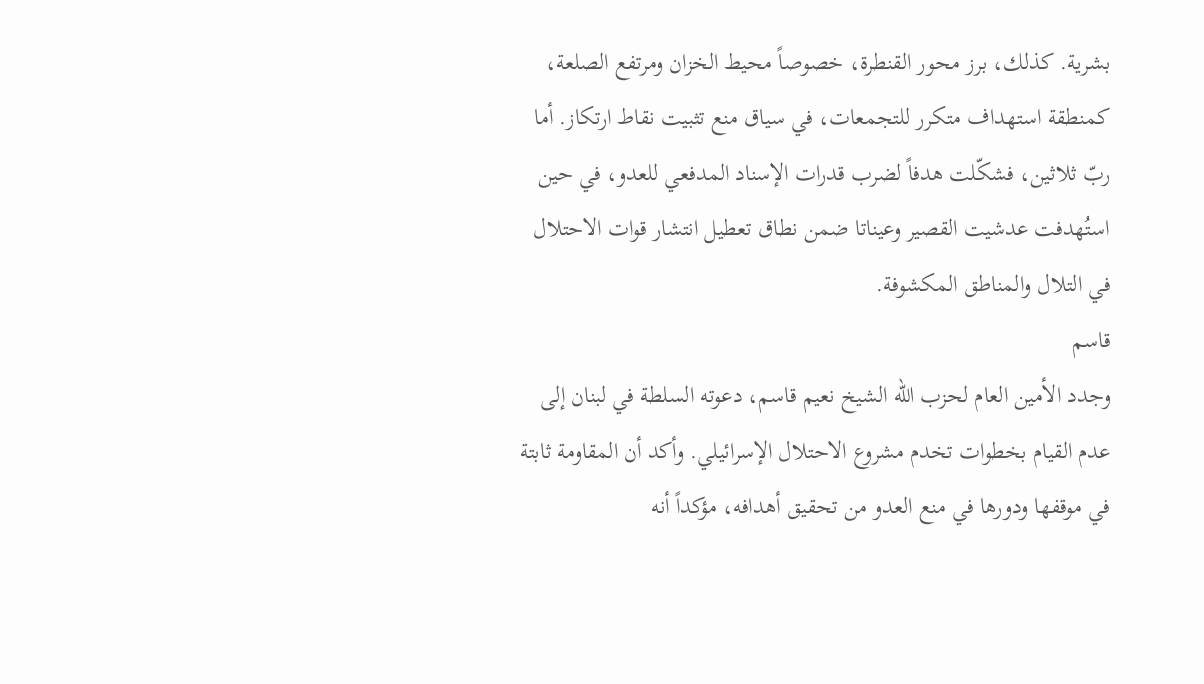بشرية. كذلك، برز محور القنطرة، خصوصاً محيط الخزان ومرتفع الصلعة، كمنطقة استهداف متكرر للتجمعات، في سياق منع تثبيت نقاط ارتكاز. أما ربّ ثلاثين، فشكّلت هدفاً لضرب قدرات الإسناد المدفعي للعدو، في حين استُهدفت عدشيت القصير وعيناتا ضمن نطاق تعطيل انتشار قوات الاحتلال في التلال والمناطق المكشوفة.
قاسم
وجدد الأمين العام لحزب الله الشيخ نعيم قاسم، دعوته السلطة في لبنان إلى عدم القيام بخطوات تخدم مشروع الاحتلال الإسرائيلي. وأكد أن المقاومة ثابتة في موقفها ودورها في منع العدو من تحقيق أهدافه، مؤكداً أنه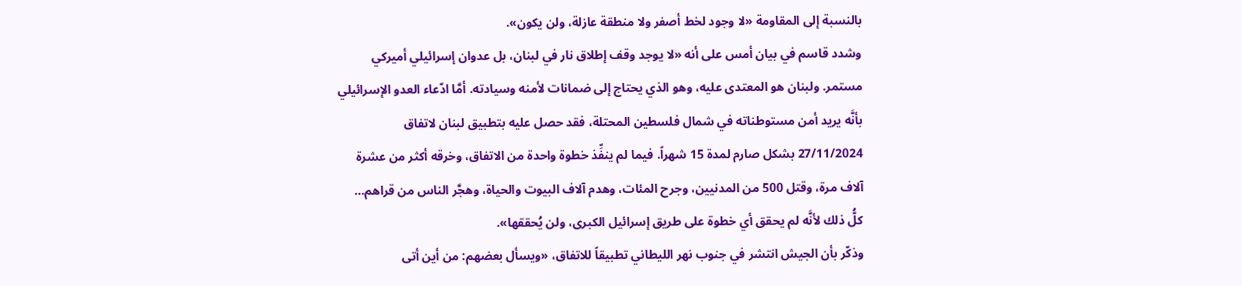بالنسبة إلى المقاومة «لا وجود لخط أصفر ولا منطقة عازلة، ولن يكون».
وشدد قاسم في بيان أمس على أنه «لا يوجد وقف إطلاق نار في لبنان، بل عدوان إسرائيلي أميركي مستمر. ولبنان هو المعتدى عليه، وهو الذي يحتاج إلى ضمانات لأمنه وسيادته. أمَّا ادّعاء العدو الإسرائيلي بأنَّه يريد أمن مستوطناته في شمال فلسطين المحتلة، فقد حصل عليه بتطبيق لبنان لاتفاق 27/11/2024 بشكل صارم لمدة 15 شهراً. فيما لم ينفِّذ خطوة واحدة من الاتفاق، وخرقه أكثر من عشرة آلاف مرة، وقتل 500 من المدنيين، وجرح المئات، وهدم آلاف البيوت والحياة، وهجَّر الناس من قراهم… كلُّ ذلك لأنَّه لم يحقق أي خطوة على طريق إسرائيل الكبرى، ولن يُحققها».
وذكّر بأن الجيش انتشر في جنوب نهر الليطاني تطبيقاً للاتفاق، «ويسأل بعضهم: من أين أتى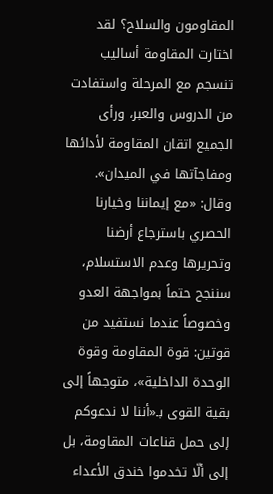المقاومون والسلاح؟ لقد اختارت المقاومة أساليب تنسجم مع المرحلة واستفادت من الدروس والعبر، ورأى الجميع اتقان المقاومة لأدائها ومفاجآتها في الميدان». وقال: «مع إيماننا وخيارنا الحصري باسترجاع أرضنا وتحريرها وعدم الاستسلام، سننجح حتماً بمواجهة العدو وخصوصاً عندما نستفيد من قوتين: قوة المقاومة وقوة الوحدة الداخلية»، متوجهاً إلى بقية القوى بـ«أننا لا ندعوكم إلى حمل قناعات المقاومة، بل إلى ألّا تخدموا خندق الأعداء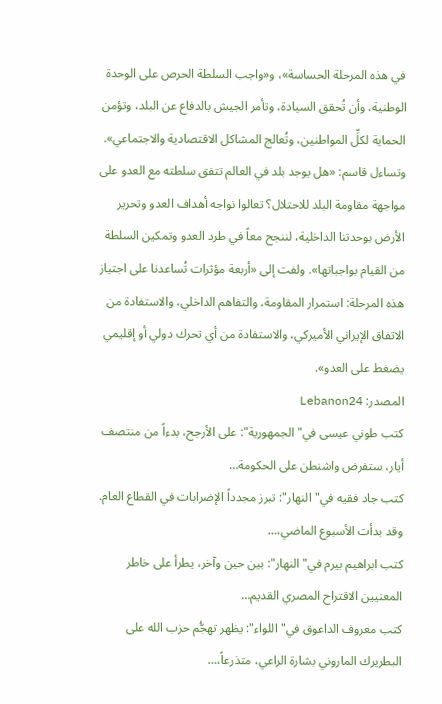في هذه المرحلة الحساسة»، و«واجب السلطة الحرص على الوحدة الوطنية، وأن تُحقق السيادة، وتأمر الجيش بالدفاع عن البلد، وتؤمن الحماية لكلِّ المواطنين، وتُعالج المشاكل الاقتصادية والاجتماعي».
وتساءل قاسم: «هل يوجد بلد في العالم تتفق سلطته مع العدو على مواجهة مقاومة البلد للاحتلال؟ تعالوا نواجه أهداف العدو وتحرير الأرض بوحدتنا الداخلية، لننجح معاً في طرد العدو وتمكين السلطة من القيام بواجباتها». ولفت إلى «أربعة مؤثرات تُساعدنا على اجتياز هذه المرحلة: استمرار المقاومة، والتفاهم الداخلي، والاستفادة من الاتفاق الإيراني الأميركي، والاستفادة من أي تحرك دولي أو إقليمي يضغط على العدو».
المصدر: Lebanon24
كتب طوني عيسى في" الجمهورية": على الأرجح، بدءاً من منتصف أيار، ستفرض واشنطن على الحكومة…
كتب جاد فقيه في" النهار": تبرز مجدداً الإضرابات في القطاع العام. وقد بدأت الأسبوع الماضي،…
كتب ابراهيم بيرم في" النهار": بين حين وآخر، يطرأ على خاطر المعنيين الاقتراح المصري القديم…
كتب معروف الداعوق في" اللواء": يظهر تهجُّم حزب الله على البطريرك الماروني بشارة الراعي، متذرعاً،…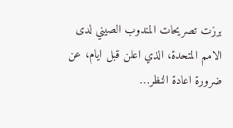برزت تصريحات المندوب الصيني لدى الامم المتحدة، الذي اعلن قبل ايام، عن ضرورة اعادة النظر…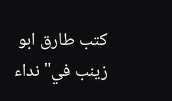كتب طارق ابو زينب في" نداء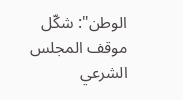الوطن": شكّل موقف المجلس الشرعي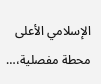الإسلامي الأعلى محطة مفصلية،…